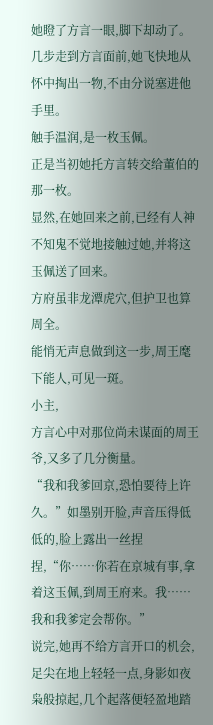她瞪了方言一眼,脚下却动了。
几步走到方言面前,她飞快地从怀中掏出一物,不由分说塞进他手里。
触手温润,是一枚玉佩。
正是当初她托方言转交给董伯的那一枚。
显然,在她回来之前,已经有人神不知鬼不觉地接触过她,并将这玉佩送了回来。
方府虽非龙潭虎穴,但护卫也算周全。
能悄无声息做到这一步,周王麾下能人,可见一斑。
小主,
方言心中对那位尚未谋面的周王爷,又多了几分衡量。
“我和我爹回京,恐怕要待上许久。”如墨别开脸,声音压得低低的,脸上露出一丝捏捏,“你……你若在京城有事,拿着这玉佩,到周王府来。我……我和我爹定会帮你。”
说完,她再不给方言开口的机会,足尖在地上轻轻一点,身影如夜枭般掠起,几个起落便轻盈地踏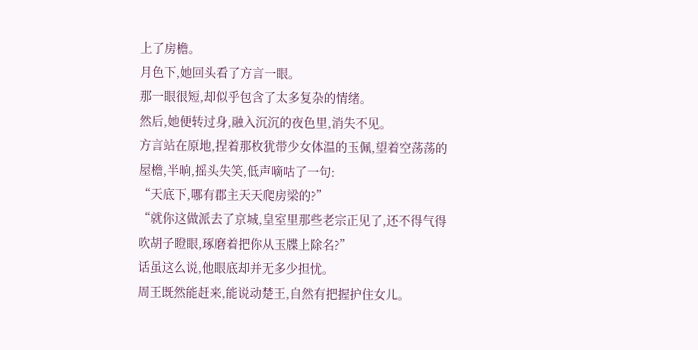上了房檐。
月色下,她回头看了方言一眼。
那一眼很短,却似乎包含了太多复杂的情绪。
然后,她便转过身,融入沉沉的夜色里,消失不见。
方言站在原地,捏着那枚犹带少女体温的玉佩,望着空荡荡的屋檐,半晌,摇头失笑,低声嘀咕了一句:
“天底下,哪有郡主天天爬房梁的?”
“就你这做派去了京城,皇室里那些老宗正见了,还不得气得吹胡子瞪眼,琢磨着把你从玉牒上除名?”
话虽这么说,他眼底却并无多少担忧。
周王既然能赶来,能说动楚王,自然有把握护住女儿。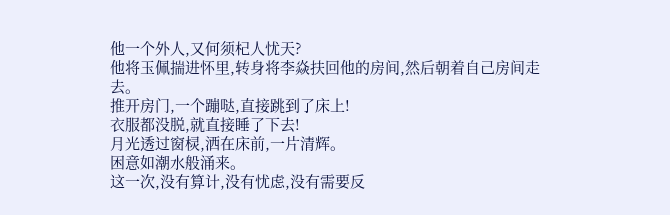他一个外人,又何须杞人忧天?
他将玉佩揣进怀里,转身将李焱扶回他的房间,然后朝着自己房间走去。
推开房门,一个蹦哒,直接跳到了床上!
衣服都没脱,就直接睡了下去!
月光透过窗棂,洒在床前,一片清辉。
困意如潮水般涌来。
这一次,没有算计,没有忧虑,没有需要反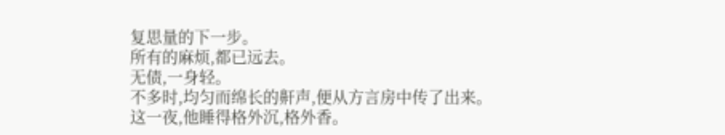复思量的下一步。
所有的麻烦,都已远去。
无债,一身轻。
不多时,均匀而绵长的鼾声,便从方言房中传了出来。
这一夜,他睡得格外沉,格外香。